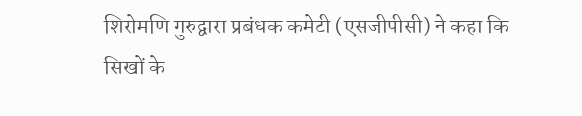शिरोमणि गुरुद्वारा प्रबंधक कमेटी (एसजीपीसी) ने कहा कि सिखों के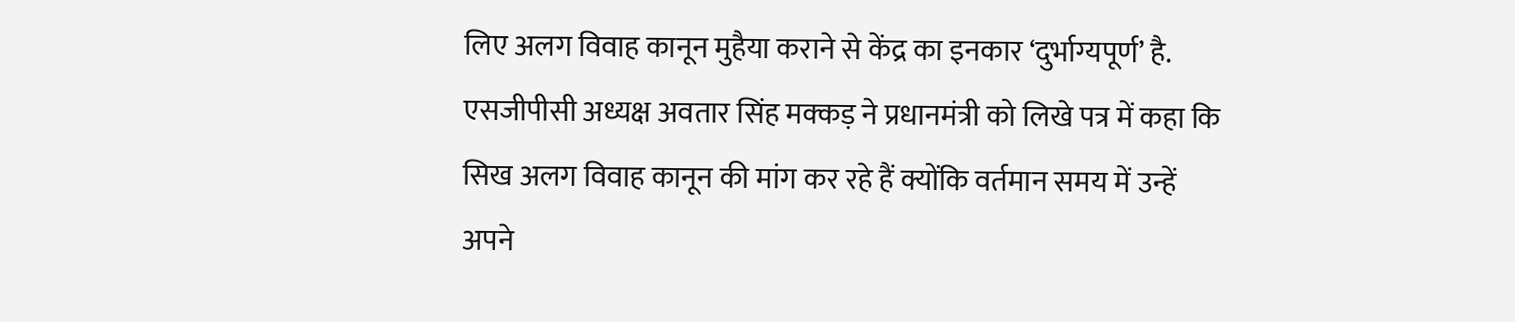लिए अलग विवाह कानून मुहैया कराने से केंद्र का इनकार ‘दुर्भाग्यपूर्ण’ है.
एसजीपीसी अध्यक्ष अवतार सिंह मक्कड़ ने प्रधानमंत्री को लिखे पत्र में कहा कि सिख अलग विवाह कानून की मांग कर रहे हैं क्योंकि वर्तमान समय में उन्हें अपने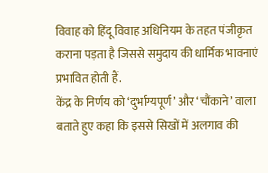विवाह को हिंदू विवाह अधिनियम के तहत पंजीकृत कराना पड़ता है जिससे समुदाय की धार्मिक भावनाएं प्रभावित होती हैं.
केंद्र के निर्णय को ‘दुर्भाग्यपूर्ण’ और ‘चौंकाने’ वाला बताते हुए कहा कि इससे सिखों में अलगाव की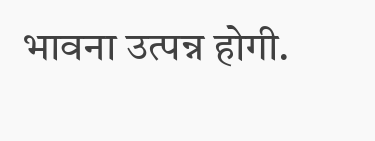भावना उत्पन्न होगी.